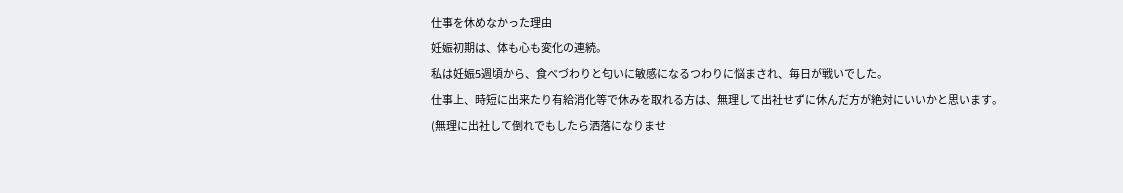仕事を休めなかった理由
妊娠初期は、体も心も変化の連続。
私は妊娠5週頃から、食べづわりと匂いに敏感になるつわりに悩まされ、毎日が戦いでした。
仕事上、時短に出来たり有給消化等で休みを取れる方は、無理して出社せずに休んだ方が絶対にいいかと思います。
(無理に出社して倒れでもしたら洒落になりませ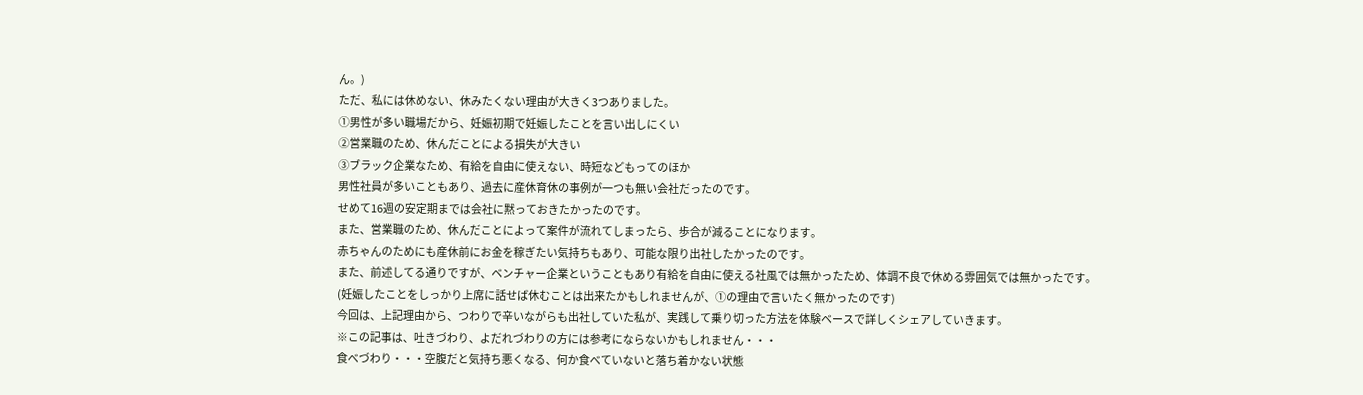ん。)
ただ、私には休めない、休みたくない理由が大きく3つありました。
①男性が多い職場だから、妊娠初期で妊娠したことを言い出しにくい
②営業職のため、休んだことによる損失が大きい
③ブラック企業なため、有給を自由に使えない、時短などもってのほか
男性社員が多いこともあり、過去に産休育休の事例が一つも無い会社だったのです。
せめて16週の安定期までは会社に黙っておきたかったのです。
また、営業職のため、休んだことによって案件が流れてしまったら、歩合が減ることになります。
赤ちゃんのためにも産休前にお金を稼ぎたい気持ちもあり、可能な限り出社したかったのです。
また、前述してる通りですが、ベンチャー企業ということもあり有給を自由に使える社風では無かったため、体調不良で休める雰囲気では無かったです。
(妊娠したことをしっかり上席に話せば休むことは出来たかもしれませんが、①の理由で言いたく無かったのです)
今回は、上記理由から、つわりで辛いながらも出社していた私が、実践して乗り切った方法を体験ベースで詳しくシェアしていきます。
※この記事は、吐きづわり、よだれづわりの方には参考にならないかもしれません・・・
食べづわり・・・空腹だと気持ち悪くなる、何か食べていないと落ち着かない状態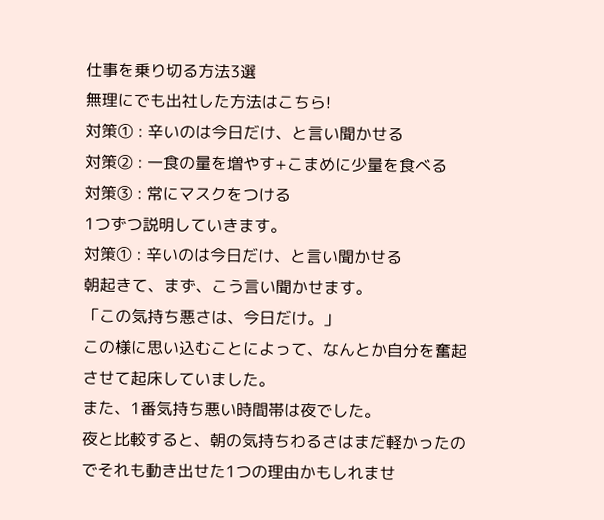仕事を乗り切る方法3選
無理にでも出社した方法はこちら!
対策① : 辛いのは今日だけ、と言い聞かせる
対策② : 一食の量を増やす+こまめに少量を食べる
対策③ : 常にマスクをつける
1つずつ説明していきます。
対策① : 辛いのは今日だけ、と言い聞かせる
朝起きて、まず、こう言い聞かせます。
「この気持ち悪さは、今日だけ。」
この様に思い込むことによって、なんとか自分を奮起させて起床していました。
また、1番気持ち悪い時間帯は夜でした。
夜と比較すると、朝の気持ちわるさはまだ軽かったのでそれも動き出せた1つの理由かもしれませ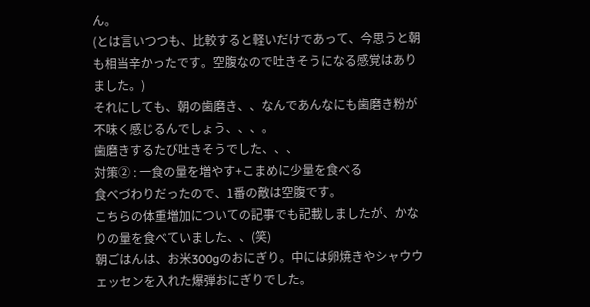ん。
(とは言いつつも、比較すると軽いだけであって、今思うと朝も相当辛かったです。空腹なので吐きそうになる感覚はありました。)
それにしても、朝の歯磨き、、なんであんなにも歯磨き粉が不味く感じるんでしょう、、、。
歯磨きするたび吐きそうでした、、、
対策② : 一食の量を増やす+こまめに少量を食べる
食べづわりだったので、1番の敵は空腹です。
こちらの体重増加についての記事でも記載しましたが、かなりの量を食べていました、、(笑)
朝ごはんは、お米300gのおにぎり。中には卵焼きやシャウウェッセンを入れた爆弾おにぎりでした。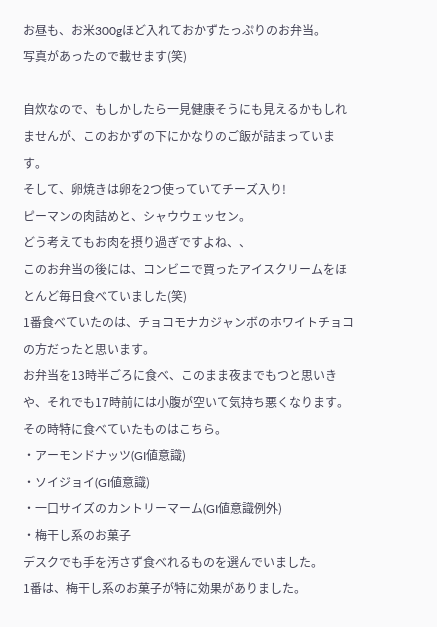お昼も、お米300gほど入れておかずたっぷりのお弁当。
写真があったので載せます(笑)

自炊なので、もしかしたら一見健康そうにも見えるかもしれませんが、このおかずの下にかなりのご飯が詰まっています。
そして、卵焼きは卵を2つ使っていてチーズ入り!
ピーマンの肉詰めと、シャウウェッセン。
どう考えてもお肉を摂り過ぎですよね、、
このお弁当の後には、コンビニで買ったアイスクリームをほとんど毎日食べていました(笑)
1番食べていたのは、チョコモナカジャンボのホワイトチョコの方だったと思います。
お弁当を13時半ごろに食べ、このまま夜までもつと思いきや、それでも17時前には小腹が空いて気持ち悪くなります。
その時特に食べていたものはこちら。
・アーモンドナッツ(GI値意識)
・ソイジョイ(GI値意識)
・一口サイズのカントリーマーム(GI値意識例外)
・梅干し系のお菓子
デスクでも手を汚さず食べれるものを選んでいました。
1番は、梅干し系のお菓子が特に効果がありました。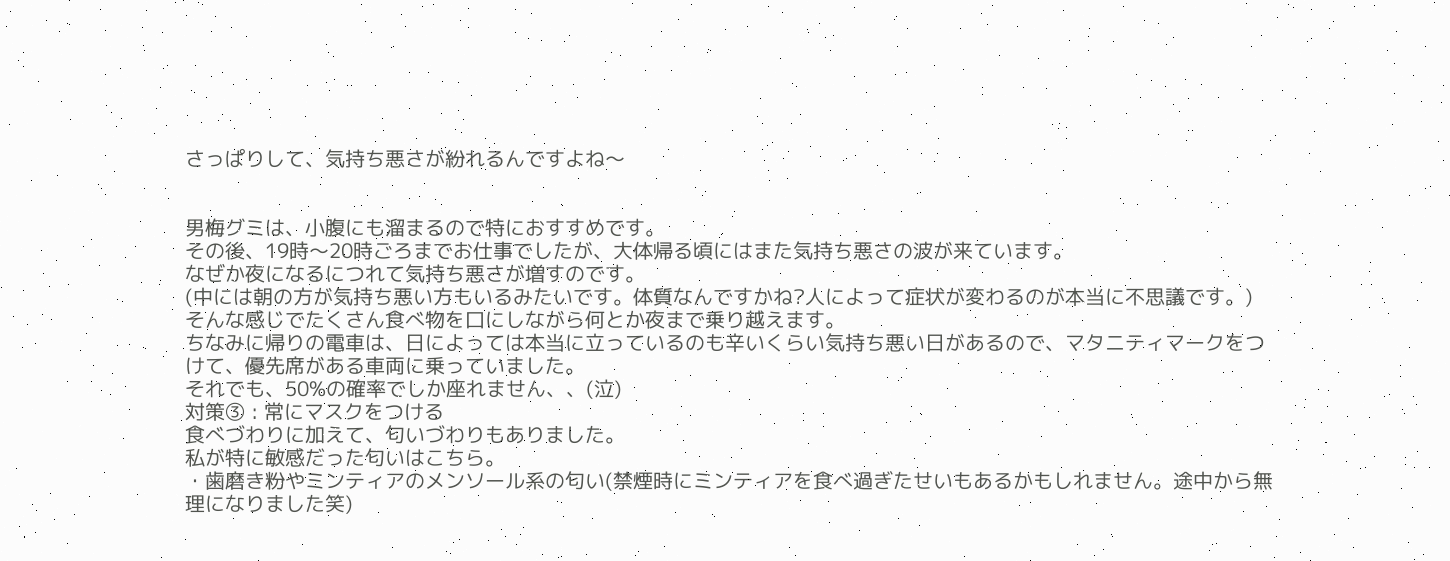さっぱりして、気持ち悪さが紛れるんですよね〜


男梅グミは、小腹にも溜まるので特におすすめです。
その後、19時〜20時ごろまでお仕事でしたが、大体帰る頃にはまた気持ち悪さの波が来ています。
なぜか夜になるにつれて気持ち悪さが増すのです。
(中には朝の方が気持ち悪い方もいるみたいです。体質なんですかね?人によって症状が変わるのが本当に不思議です。)
そんな感じでたくさん食べ物を口にしながら何とか夜まで乗り越えます。
ちなみに帰りの電車は、日によっては本当に立っているのも辛いくらい気持ち悪い日があるので、マタニティマークをつけて、優先席がある車両に乗っていました。
それでも、50%の確率でしか座れません、、(泣)
対策③ : 常にマスクをつける
食べづわりに加えて、匂いづわりもありました。
私が特に敏感だった匂いはこちら。
・歯磨き粉やミンティアのメンソール系の匂い(禁煙時にミンティアを食べ過ぎたせいもあるかもしれません。途中から無理になりました笑)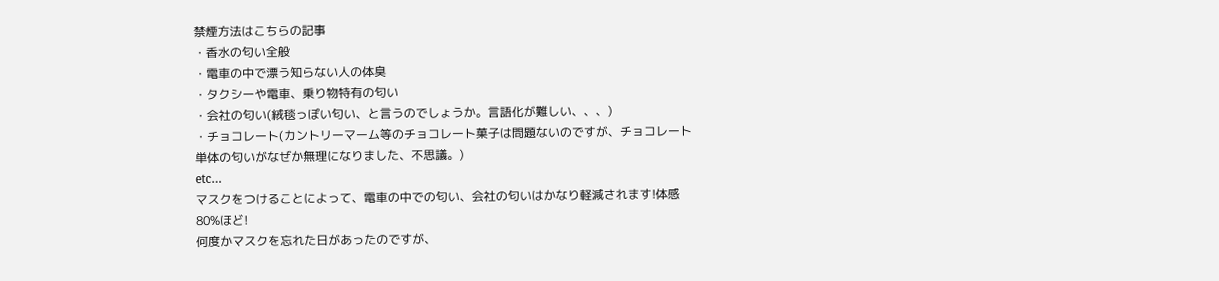禁煙方法はこちらの記事
・香水の匂い全般
・電車の中で漂う知らない人の体臭
・タクシーや電車、乗り物特有の匂い
・会社の匂い(絨毯っぽい匂い、と言うのでしょうか。言語化が難しい、、、)
・チョコレート(カントリーマーム等のチョコレート菓子は問題ないのですが、チョコレート単体の匂いがなぜか無理になりました、不思議。)
etc…
マスクをつけることによって、電車の中での匂い、会社の匂いはかなり軽減されます!体感80%ほど!
何度かマスクを忘れた日があったのですが、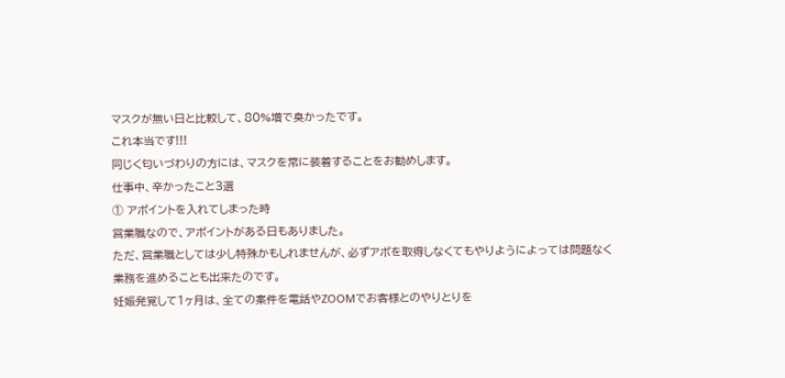マスクが無い日と比較して、80%増で臭かったです。
これ本当です!!!
同じく匂いづわりの方には、マスクを常に装着することをお勧めします。
仕事中、辛かったこと3選
① アポイントを入れてしまった時
営業職なので、アポイントがある日もありました。
ただ、営業職としては少し特殊かもしれませんが、必ずアポを取得しなくてもやりようによっては問題なく業務を進めることも出来たのです。
妊娠発覚して1ヶ月は、全ての案件を電話やZOOMでお客様とのやりとりを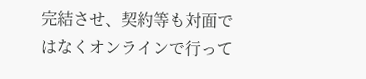完結させ、契約等も対面ではなくオンラインで行って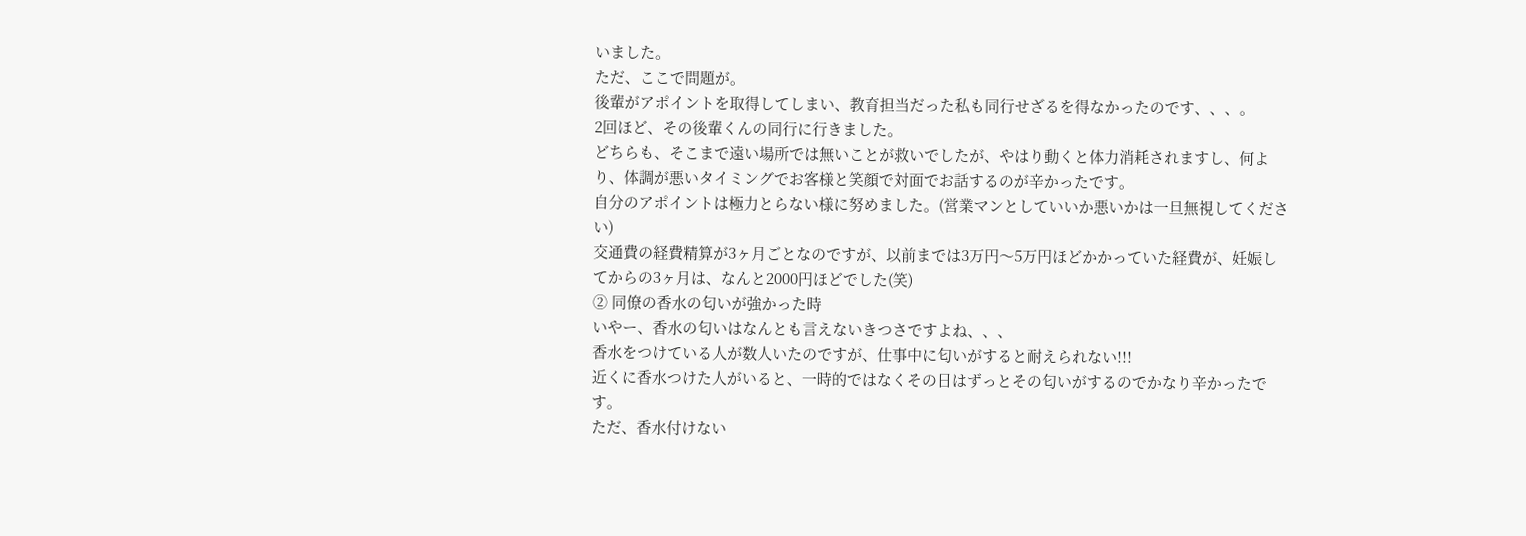いました。
ただ、ここで問題が。
後輩がアポイントを取得してしまい、教育担当だった私も同行せざるを得なかったのです、、、。
2回ほど、その後輩くんの同行に行きました。
どちらも、そこまで遠い場所では無いことが救いでしたが、やはり動くと体力消耗されますし、何より、体調が悪いタイミングでお客様と笑顔で対面でお話するのが辛かったです。
自分のアポイントは極力とらない様に努めました。(営業マンとしていいか悪いかは一旦無視してください)
交通費の経費精算が3ヶ月ごとなのですが、以前までは3万円〜5万円ほどかかっていた経費が、妊娠してからの3ヶ月は、なんと2000円ほどでした(笑)
② 同僚の香水の匂いが強かった時
いやー、香水の匂いはなんとも言えないきつさですよね、、、
香水をつけている人が数人いたのですが、仕事中に匂いがすると耐えられない!!!
近くに香水つけた人がいると、一時的ではなくその日はずっとその匂いがするのでかなり辛かったです。
ただ、香水付けない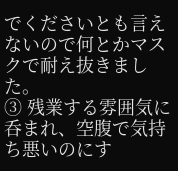でくださいとも言えないので何とかマスクで耐え抜きました。
③ 残業する雰囲気に呑まれ、空腹で気持ち悪いのにす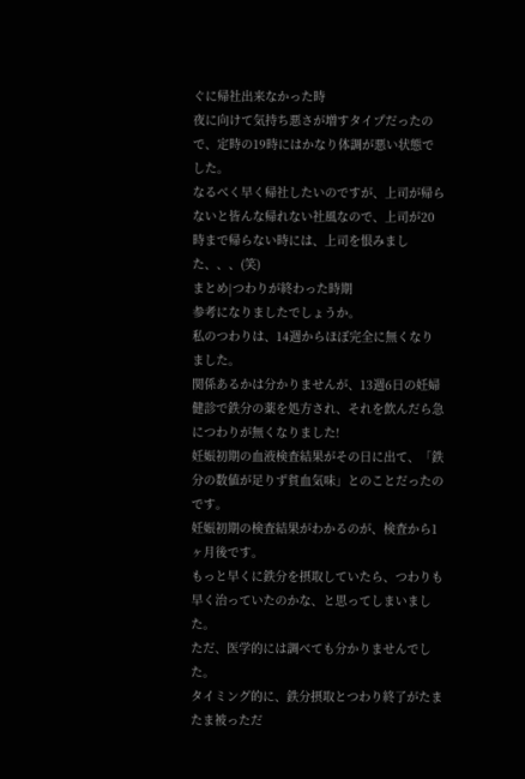ぐに帰社出来なかった時
夜に向けて気持ち悪さが増すタイプだったので、定時の19時にはかなり体調が悪い状態でした。
なるべく早く帰社したいのですが、上司が帰らないと皆んな帰れない社風なので、上司が20時まで帰らない時には、上司を恨みました、、、(笑)
まとめ|つわりが終わった時期
参考になりましたでしょうか。
私のつわりは、14週からほぼ完全に無くなりました。
関係あるかは分かりませんが、13週6日の妊婦健診で鉄分の薬を処方され、それを飲んだら急につわりが無くなりました!
妊娠初期の血液検査結果がその日に出て、「鉄分の数値が足りず貧血気味」とのことだったのです。
妊娠初期の検査結果がわかるのが、検査から1ヶ月後です。
もっと早くに鉄分を摂取していたら、つわりも早く治っていたのかな、と思ってしまいました。
ただ、医学的には調べても分かりませんでした。
タイミング的に、鉄分摂取とつわり終了がたまたま被っただ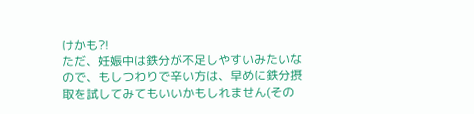けかも?!
ただ、妊娠中は鉄分が不足しやすいみたいなので、もしつわりで辛い方は、早めに鉄分摂取を試してみてもいいかもしれません(その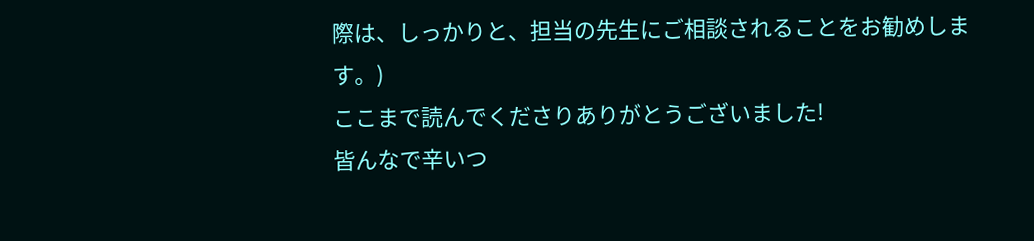際は、しっかりと、担当の先生にご相談されることをお勧めします。)
ここまで読んでくださりありがとうございました!
皆んなで辛いつ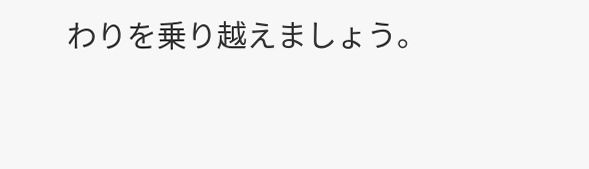わりを乗り越えましょう。